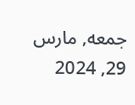جمعه, مارس 29, 2024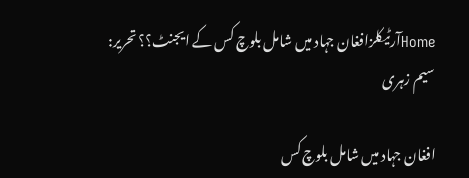Homeآرٹیکلزافغان جہاد میں شامل بلوچ کس کے ایجنٹ؟؟ تحریر: سیم زہری

افغان جہاد میں شامل بلوچ کس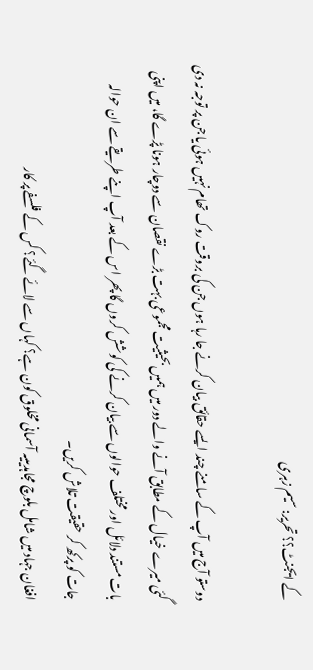کے ایجنٹ؟؟ تحریر: سیم زہری

دوستو آج میں آپ کے سامنے چند ایسے حقائق بیان کرنے جا رہا ہوں جن کی بروقت روک تھام نہیں ہوئی یا جن پر توجہ نہ دی گئی میرے خیال کے مطابق آنے والے دور میں ہمیں بحیثیت مجموعی بہت بڑے نقصان سے دوچار ہونا پڑے گا، میں اپنی بات مستند دلائل اور مختلف حوالوں سے بیان کرنے کی کوشش کروں گا پھر اس کے بعد آپ اپنے طریقے سے ان حوالہ جات کو پرکھ کر حقیقت تلاش کریں۔
افغان جہاد میں شامل بلوچ مجاہدیںیہ آسمانی مخلوق کون ہے؟ کہاں سے لائے گئے؟ کس کے فلسفے پر کار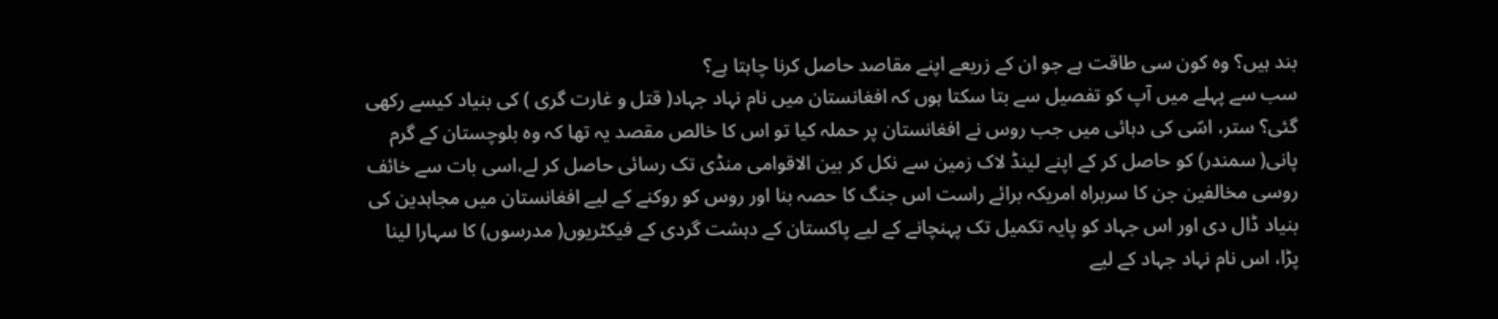بند ہیں؟ وہ کون سی طاقت ہے جو ان کے زریعے اپنے مقاصد حاصل کرنا چاہتا ہے؟
سب سے پہلے میں آپ کو تفصیل سے بتا سکتا ہوں کہ افغانستان میں نام نہاد جہاد( قتل و غارت گری ) کی بنیاد کیسے رکھی گئی؟ ستر، اسّی کی دہائی میں جب روس نے افغانستان پر حملہ کیا تو اس کا خالص مقصد یہ تھا کہ وہ بلوچستان کے گرم پانی( سمندر) کو حاصل کر کے اپنے لینڈ لاک زمین سے نکل کر بین الاقوامی منڈی تک رسائی حاصل کر لے،اسی بات سے خائف روسی مخالفین جن کا سربراہ امریکہ برائے راست اس جنگ کا حصہ بنا اور روس کو روکنے کے لیے افغانستان میں مجاہدین کی بنیاد ڈال دی اور اس جہاد کو پایہ تکمیل تک پہنچانے کے لیے پاکستان کے دہشت گردی کے فیکٹریوں( مدرسوں) کا سہارا لینا پڑا، اس نام نہاد جہاد کے لیے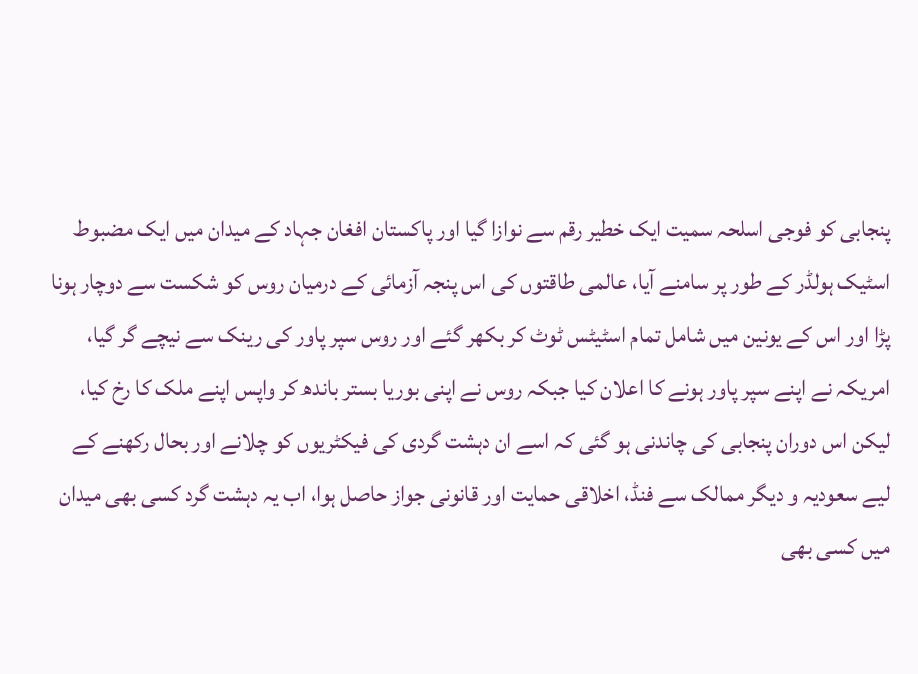پنجابی کو فوجی اسلحہ سمیت ایک خطیر رقم سے نوازا گیا اور پاکستان افغان جہاد کے میدان میں ایک مضبوط اسٹیک ہولڈر کے طور پر سامنے آیا، عالمی طاقتوں کی اس پنجہ آزمائی کے درمیان روس کو شکست سے دوچار ہونا پڑا اور اس کے یونین میں شامل تمام اسٹیٹس ٹوٹ کر بکھر گئے اور روس سپر پاور کی رینک سے نیچے گر گیا، امریکہ نے اپنے سپر پاور ہونے کا اعلان کیا جبکہ روس نے اپنی بوریا بستر باندھ کر واپس اپنے ملک کا رخ کیا، لیکن اس دوران پنجابی کی چاندنی ہو گئی کہ اسے ان دہشت گردی کی فیکٹریوں کو چلانے اور بحال رکھنے کے لیے سعودیہ و دیگر ممالک سے فنڈ، اخلاقی حمایت اور قانونی جواز حاصل ہوا، اب یہ دہشت گرد کسی بھی میدان میں کسی بھی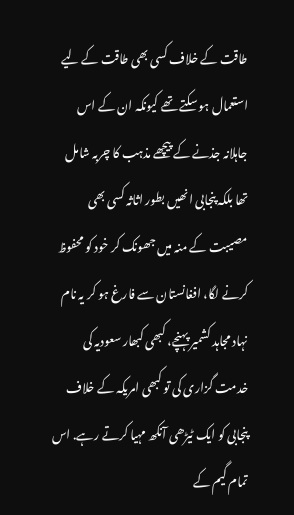طاقت کے خلاف کسی بھی طاقت کے لیے استعمال ہو سکتے تھے کیونکہ ان کے اس جاہلانہ جذنے کے پیچھے مذہب کا چربہ شامل تھا بلکہ پنجابی انھیں بطور اثاثہ کسی بھی مصیبت کے منہ میں جھونک کر خود کو محفوظ کرنے لگا، افغانستان سے فارغ ہو کر یہ نام نہاد مجاہد کشمیر پہنچے، کبھی کبھار سعودیہ کی خدمت گزاری کی تو کبھی امریکہ کے خلاف پنجابی کو ایک ٹیڑھی آنکھ مہیا کرتے رہے. اس تمام گیم کے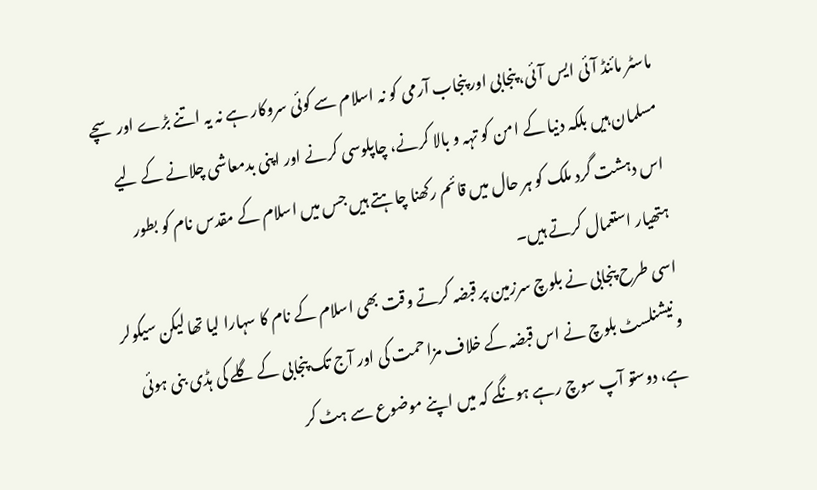ماسٹر مائنڈ آئی ایس آئی، پنجابی اور پنجاب آرمی کو نہ اسلام سے کوئی سروکار ہے نہ یہ اتنے بڑے اور سچے مسلمان ہیں بلکہ دنیا کے امن کو تہہ و بالا کرنے، چاپلوسی کرنے اور اپنی بدمعاشی چلانے کے لیے اس دہشت گرد ملک کو ہر حال میں قائم رکھنا چاہتے ہیں جس میں اسلام کے مقدس نام کو بطور ہتھیار استعمال کرتے ہیں۔
اسی طرح پنجابی نے بلوچ سرزمین پر قبضہ کرتے وقت بھی اسلام کے نام کا سہارا لیا تھا لیکن سیکولر و نیشنلسٹ بلوچ نے اس قبضہ کے خلاف مزاحمت کی اور آج تک پنجابی کے گلے کی ہڈی بنی ہوئی ہے، دوستو آپ سوچ رہے ہونگے کہ میں اپنے موضوع سے ہٹ کر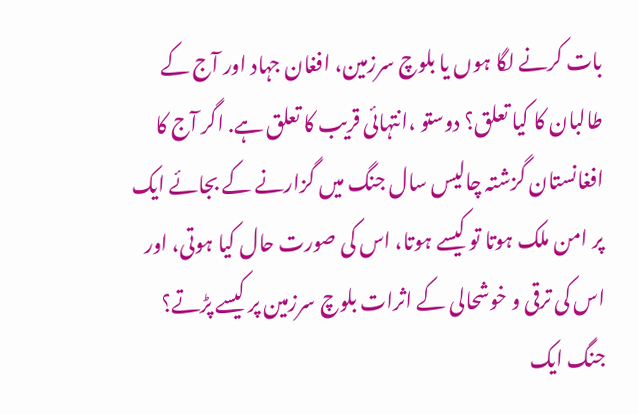بات کرنے لگا ہوں یا بلوچ سرزمین، افغان جہاد اور آج کے طالبان کا کیا تعلق؟ دوستو ،انتہائی قریب کا تعلق ہے. اگر آج کا افغانستان گزشتہ چالیس سال جنگ میں گزارنے کے بجائے ایک پر امن ملک ہوتا تو کیسے ہوتا، اس کی صورت حال کیا ہوتی، اور اس کی ترقی و خوشحالی کے اثرات بلوچ سرزمین پر کیسے پڑتے؟ جنگ ایک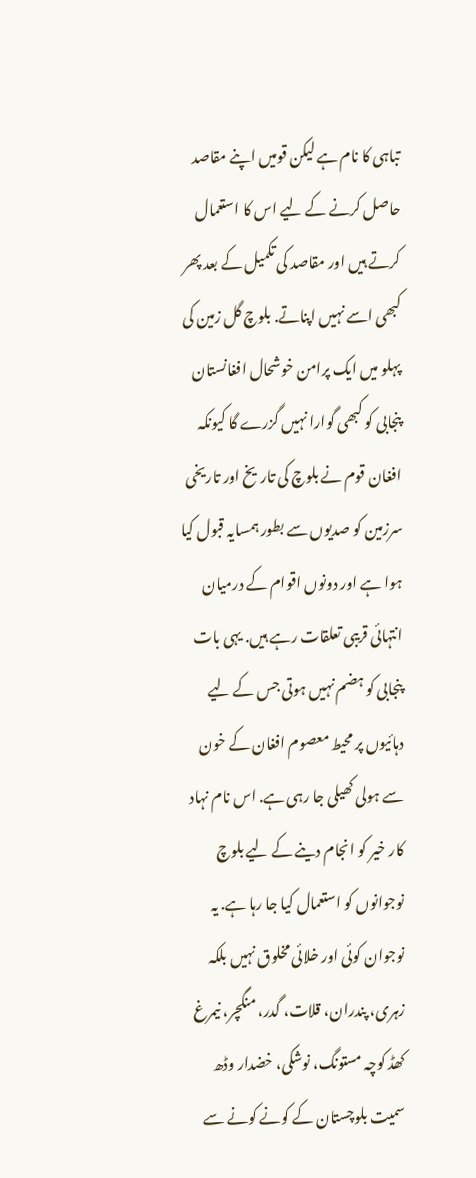تباہی کا نام ہے لیکن قومیں اپنے مقاصد حاصل کرنے کے لیے اس کا استعمال کرتے ہیں اور مقاصد کی تکمیل کے بعد پھر کبھی اسے نہیں اپناتے. بلوچ گل زمین کی پہلو میں ایک پرامن خوشحال افغانستان پنجابی کو کبھی گوارا نہیں گزرے گا کیونکہ افغان قوم نے بلوچ کی تاریخ اور تاریخی سرزمین کو صدیوں سے بطور ہمسایہ قبول کیا ہوا ہے اور دونوں اقوام کے درمیان انتہائی قریبی تعلقات رہے ہیں. یہی بات پنجابی کو ہضم نہیں ہوتی جس کے لیے دہائیوں پر محیط معصوم افغان کے خون سے ہولی کھیلی جا رہی ہے. اس نام نہاد کار خیر کو انجام دینے کے لیے بلوچ نوجوانوں کو استعمال کیا جا رہا ہے. یہ نوجوان کوئی اور خلائی مخلوق نہیں بلکہ زہری، پندران، قلات، گدر، منگچر، نیمرغ کھڈ کوچہ مستونگ، نوشکی، خضدار وڈھ سمیت بلوچستان کے کونے کونے سے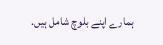ہمارے اپنے بلوچ شامل ہیں.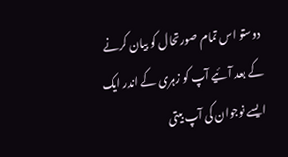دوستو اس تمام صورتحال کو بیان کرنے کے بعد آئیے آپ کو زہری کے اندر ایک ایسے نوجوان کی آپ بیتی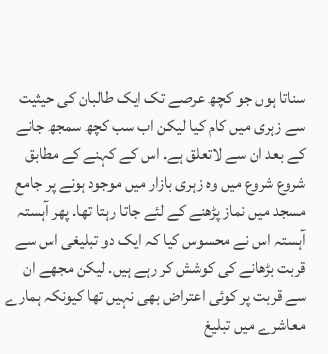سناتا ہوں جو کچھ عرصے تک ایک طالبان کی حیثیت سے زہری میں کام کیا لیکن اب سب کچھ سمجھ جانے کے بعد ان سے لاتعلق ہے. اس کے کہنے کے مطابق شروع شروع میں وہ زہری بازار میں موجود ہونے پر جامع مسجد میں نماز پڑھنے کے لئے جاتا رہتا تھا. پھر آہستہ آہستہ اس نے محسوس کیا کہ ایک دو تبلیغی اس سے قربت بڑھانے کی کوشش کر رہے ہیں. لیکن مجھے ان سے قربت پر کوئی اعتراض بھی نہیں تھا کیونکہ ہمارے معاشرے میں تبلیغ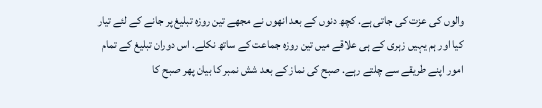والوں کی عزت کی جاتی ہے. کچھ دنوں کے بعد انھوں نے مجھے تین روزہ تبلیغ پر جانے کے لئے تیار کیا اور ہم یہیں زہری کے ہی علاقے میں تین روزہ جماعت کے ساتھ نکلے. اس دوران تبلیغ کے تمام امور اپنے طریقے سے چلتے رہے. صبح کی نماز کے بعد شش نمبر کا بیان پھر صبح کا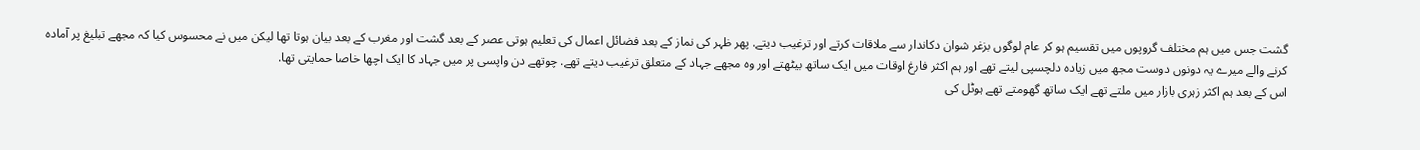گشت جس میں ہم مختلف گروپوں میں تقسیم ہو کر عام لوگوں بزغر شوان دکاندار سے ملاقات کرتے اور ترغیب دیتے. پھر ظہر کی نماز کے بعد فضائل اعمال کی تعلیم ہوتی عصر کے بعد گشت اور مغرب کے بعد بیان ہوتا تھا لیکن میں نے محسوس کیا کہ مجھے تبلیغ پر آمادہ کرنے والے میرے یہ دونوں دوست مجھ میں زیادہ دلچسپی لیتے تھے اور ہم اکثر فارغ اوقات میں ایک ساتھ بیٹھتے اور وہ مجھے جہاد کے متعلق ترغیب دیتے تھے. چوتھے دن واپسی پر میں جہاد کا ایک اچھا خاصا حمایتی تھا.
اس کے بعد ہم اکثر زہری بازار میں ملتے تھے ایک ساتھ گھومتے تھے ہوٹل کی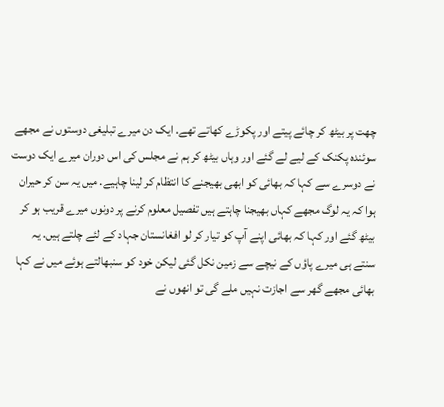چھت پر بیٹھ کر چائے پیتے اور پکوڑے کھاتے تھے. ایک دن میرے تبلیغی دوستوں نے مجھے سوئندہ پکنک کے لیے لے گئے اور وہاں بیٹھ کر ہم نے مجلس کی اس دوران میرے ایک دوست نے دوسرے سے کہا کہ بھائی کو ابھی بھیجنے کا انتظام کر لینا چاہیے. میں یہ سن کر حیران ہوا کہ یہ لوگ مجھے کہاں بھیجنا چاہتے ہیں تفصیل معلوم کرنے پر دونوں میرے قریب ہو کر بیٹھ گئے اور کہا کہ بھائی اپنے آپ کو تیار کر لو افغانستان جہاد کے لئے چلتے ہیں. یہ سنتے ہی میرے پاؤں کے نیچے سے زمین نکل گئی لیکن خود کو سنبھالتے ہوئے میں نے کہا بھائی مجھے گھر سے اجازت نہیں ملے گی تو انھوں نے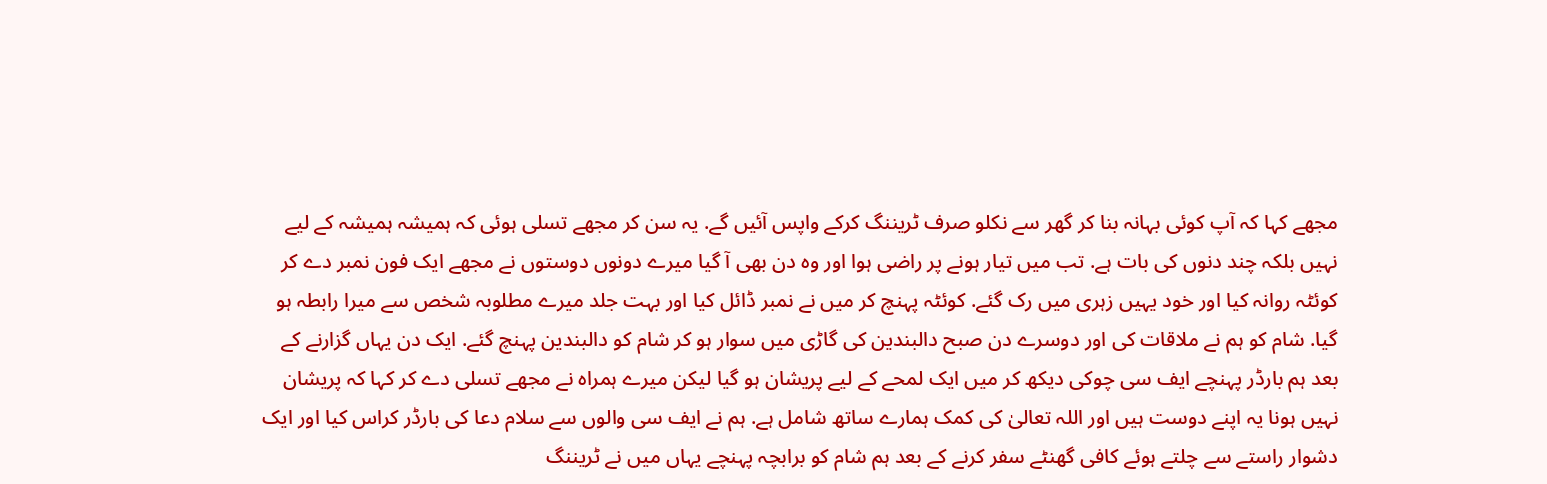مجھے کہا کہ آپ کوئی بہانہ بنا کر گھر سے نکلو صرف ٹریننگ کرکے واپس آئیں گے. یہ سن کر مجھے تسلی ہوئی کہ ہمیشہ ہمیشہ کے لیے نہیں بلکہ چند دنوں کی بات ہے. تب میں تیار ہونے پر راضی ہوا اور وہ دن بھی آ گیا میرے دونوں دوستوں نے مجھے ایک فون نمبر دے کر کوئٹہ روانہ کیا اور خود یہیں زہری میں رک گئے. کوئٹہ پہنچ کر میں نے نمبر ڈائل کیا اور بہت جلد میرے مطلوبہ شخص سے میرا رابطہ ہو گیا. شام کو ہم نے ملاقات کی اور دوسرے دن صبح دالبندین کی گاڑی میں سوار ہو کر شام کو دالبندین پہنچ گئے. ایک دن یہاں گزارنے کے بعد ہم بارڈر پہنچے ایف سی چوکی دیکھ کر میں ایک لمحے کے لیے پریشان ہو گیا لیکن میرے ہمراہ نے مجھے تسلی دے کر کہا کہ پریشان نہیں ہونا یہ اپنے دوست ہیں اور اللہ تعالیٰ کی کمک ہمارے ساتھ شامل ہے. ہم نے ایف سی والوں سے سلام دعا کی بارڈر کراس کیا اور ایک دشوار راستے سے چلتے ہوئے کافی گھنٹے سفر کرنے کے بعد ہم شام کو برابچہ پہنچے یہاں میں نے ٹریننگ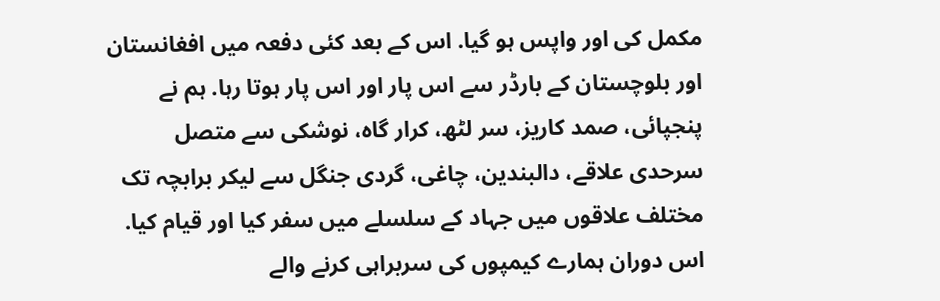مکمل کی اور واپس ہو گیا. اس کے بعد کئی دفعہ میں افغانستان اور بلوچستان کے بارڈر سے اس پار اور اس پار ہوتا رہا. ہم نے پنجپائی، صمد کاریز، سر لٹھ، کرار گاہ، نوشکی سے متصل سرحدی علاقے، دالبندین، چاغی، گردی جنگل سے لیکر برابچہ تک مختلف علاقوں میں جہاد کے سلسلے میں سفر کیا اور قیام کیا. اس دوران ہمارے کیمپوں کی سربراہی کرنے والے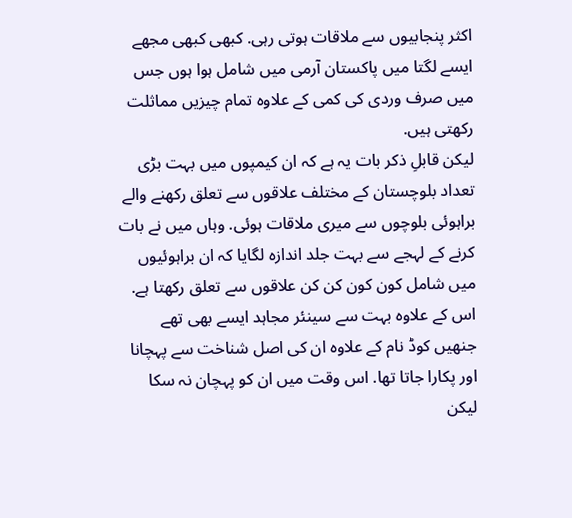اکثر پنجابیوں سے ملاقات ہوتی رہی. کبھی کبھی مجھے ایسے لگتا میں پاکستان آرمی میں شامل ہوا ہوں جس میں صرف وردی کی کمی کے علاوہ تمام چیزیں مماثلت رکھتی ہیں.
لیکن قابلِ ذکر بات یہ ہے کہ ان کیمپوں میں بہت بڑی تعداد بلوچستان کے مختلف علاقوں سے تعلق رکھنے والے براہوئی بلوچوں سے میری ملاقات ہوئی. وہاں میں نے بات کرنے کے لہجے سے بہت جلد اندازہ لگایا کہ ان براہوئیوں میں شامل کون کون کن کن علاقوں سے تعلق رکھتا ہے. اس کے علاوہ بہت سے سینئر مجاہد ایسے بھی تھے جنھیں کوڈ نام کے علاوہ ان کی اصل شناخت سے پہچانا اور پکارا جاتا تھا. اس وقت میں ان کو پہچان نہ سکا لیکن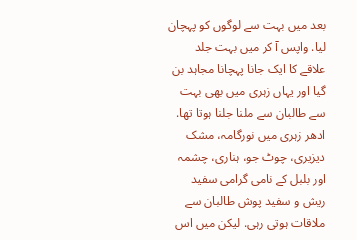بعد میں بہت سے لوگوں کو پہچان لیا. واپس آ کر میں بہت جلد علاقے کا ایک جانا پہچانا مجاہد بن گیا اور یہاں زہری میں بھی بہت سے طالبان سے ملنا جلنا ہوتا تھا. ادھر زہری میں نورگامہ، مشک دیزیری، چوٹ جو، ہناری، چشمہ اور بلبل کے نامی گرامی سفید ریش و سفید پوش طالبان سے ملاقات ہوتی رہی. لیکن میں اس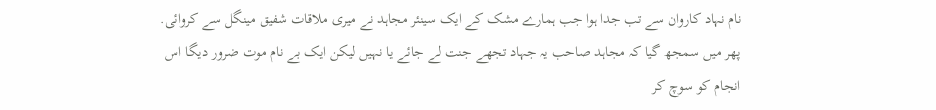نام نہاد کاروان سے تب جدا ہوا جب ہمارے مشک کے ایک سینئر مجاہد نے میری ملاقات شفیق مینگل سے کروائی. پھر میں سمجھ گیا کہ مجاہد صاحب یہ جہاد تجھے جنت لے جائے یا نہیں لیکن ایک بے نام موت ضرور دیگا اس انجام کو سوچ کر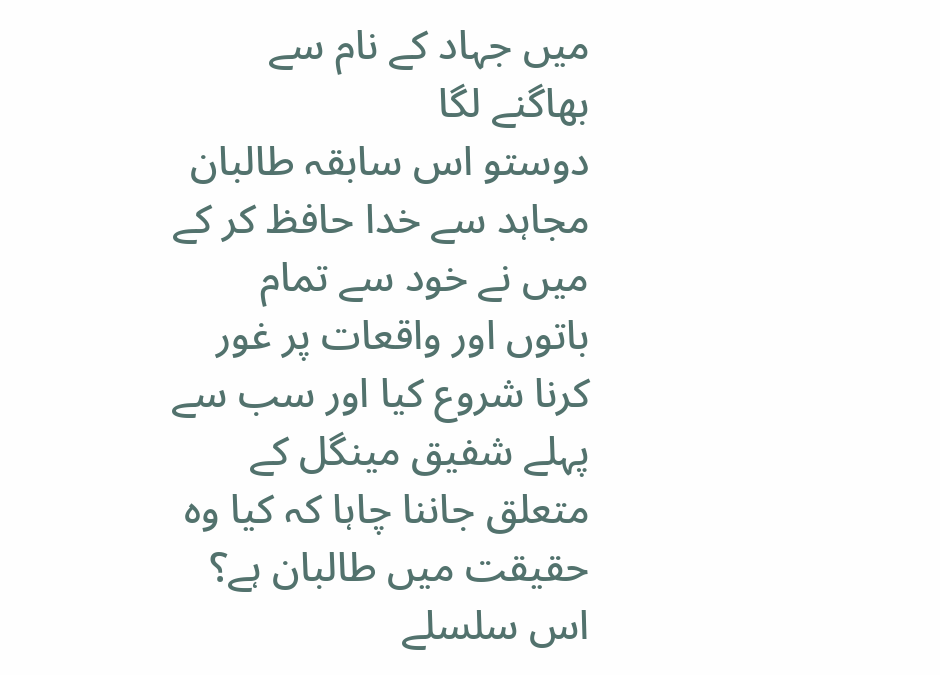میں جہاد کے نام سے بھاگنے لگا
دوستو اس سابقہ طالبان مجاہد سے خدا حافظ کر کے میں نے خود سے تمام باتوں اور واقعات پر غور کرنا شروع کیا اور سب سے پہلے شفیق مینگل کے متعلق جاننا چاہا کہ کیا وہ حقیقت میں طالبان ہے؟ اس سلسلے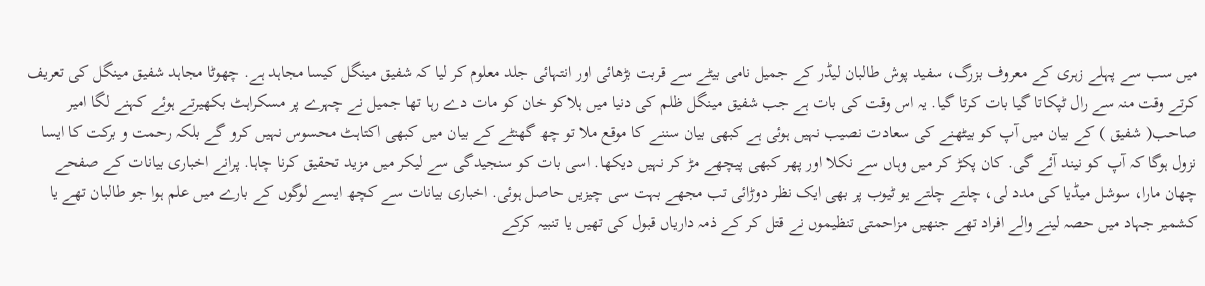میں سب سے پہلے زہری کے معروف بزرگ، سفید پوش طالبان لیڈر کے جمیل نامی بیٹے سے قربت بڑھائی اور انتہائی جلد معلوم کر لیا کہ شفیق مینگل کیسا مجاہد ہے. چھوٹا مجاہد شفیق مینگل کی تعریف کرتے وقت منہ سے رال ٹپکاتا گیا بات کرتا گیا. یہ اس وقت کی بات ہے جب شفیق مینگل ظلم کی دنیا میں ہلاکو خان کو مات دے رہا تھا جمیل نے چہرے پر مسکراہٹ بکھیرتے ہوئے کہنے لگا امیر صاحب( شفیق ) کے بیان میں آپ کو بیٹھنے کی سعادت نصیب نہیں ہوئی ہے کبھی بیان سننے کا موقع ملا تو چھ گھنٹے کے بیان میں کبھی اکتاہٹ محسوس نہیں کرو گے بلکہ رحمت و برکت کا ایسا نزول ہوگا کہ آپ کو نیند آئے گی. کان پکڑ کر میں وہاں سے نکلا اور پھر کبھی پیچھے مڑ کر نہیں دیکھا. اسی بات کو سنجیدگی سے لیکر میں مزید تحقیق کرنا چاہا. پرانے اخباری بیانات کے صفحے چھان مارا، سوشل میڈیا کی مدد لی، چلتے چلتے یو ٹیوب پر بھی ایک نظر دوڑائی تب مجھے بہت سی چیزیں حاصل ہوئی. اخباری بیانات سے کچھ ایسے لوگوں کے بارے میں علم ہوا جو طالبان تھے یا کشمیر جہاد میں حصہ لینے والے افراد تھے جنھیں مزاحمتی تنظیموں نے قتل کر کے ذمہ داریاں قبول کی تھیں یا تنبیہ کرکے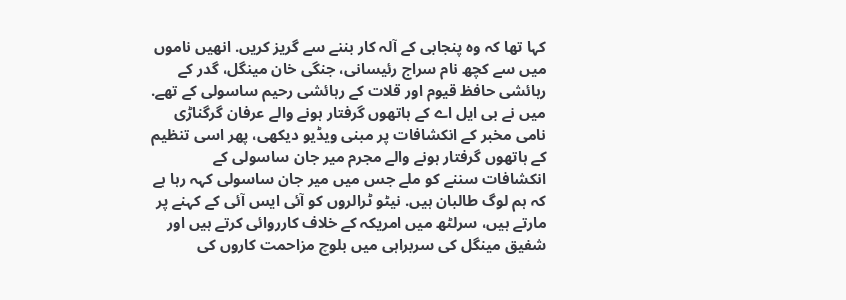کہا تھا کہ وہ پنجابی کے آلہ کار بننے سے گریز کریں. انھیں ناموں میں سے کچھ نام سراج رئیسانی، جنگی خان مینگل، گدر کے رہائشی حافظ قیوم اور قلات کے رہائشی رحیم ساسولی کے تھے. میں نے بی ایل اے کے ہاتھوں گرفتار ہونے والے عرفان گرگناڑی نامی مخبر کے انکشافات پر مبنی ویڈیو دیکھی، پھر اسی تنظیم کے ہاتھوں گرفتار ہونے والے مجرم میر جان ساسولی کے انکشافات سننے کو ملے جس میں میر جان ساسولی کہہ رہا ہے کہ ہم لوگ طالبان ہیں. نیٹو ٹرالروں کو آئی ایس آئی کے کہنے پر مارتے ہیں، سرلٹھ میں امریکہ کے خلاف کارروائی کرتے ہیں اور شفیق مینگل کی سربراہی میں بلوچ مزاحمت کاروں کی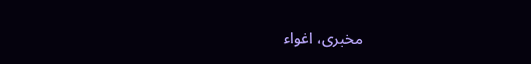مخبری، اغواء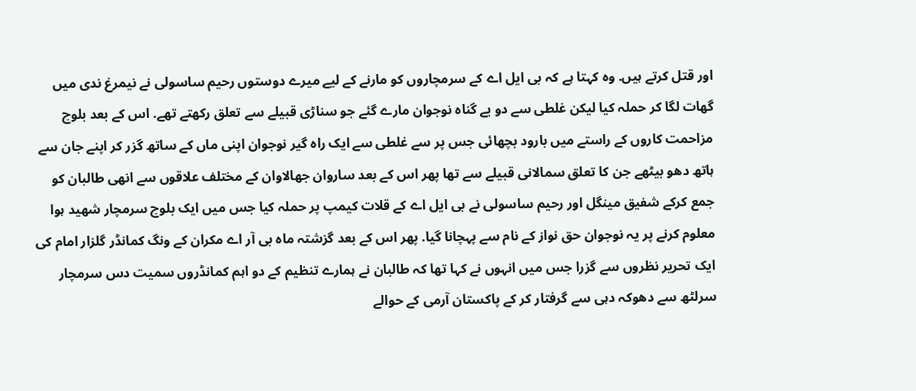اور قتل کرتے ہیں. وہ کہتا ہے کہ بی ایل اے کے سرمچاروں کو مارنے کے لیے میرے دوستوں رحیم ساسولی نے نیمرغ ندی میں گھات لگا کر حملہ کیا لیکن غلطی سے دو بے گناہ نوجوان مارے گئے جو سناڑی قبیلے سے تعلق رکھتے تھے. اس کے بعد بلوچ مزاحمت کاروں کے راستے میں بارود بچھائی جس پر سے غلطی سے ایک راہ گیر نوجوان اپنی ماں کے ساتھ گزر کر اپنے جان سے ہاتھ دھو بیٹھے جن کا تعلق سمالانی قبیلے سے تھا پھر اس کے بعد ساروان جھالاوان کے مختلف علاقوں سے انھی طالبان کو جمع کرکے شفیق مینگل اور رحیم ساسولی نے بی ایل اے کے قلات کیمپ پر حملہ کیا جس میں ایک بلوچ سرمچار شھید ہوا معلوم کرنے پر یہ نوجوان حق نواز کے نام سے پہچانا گیا. پھر اس کے بعد گزشتہ ماہ بی آر اے مکران کے ونگ کمانڈر گلزار امام کی ایک تحریر نظروں سے گزرا جس میں انہوں نے کہا تھا کہ طالبان نے ہمارے تنظیم کے دو اہم کمانڈروں سمیت دس سرمچار سرلٹھ سے دھوکہ دہی سے گرفتار کر کے پاکستان آرمی کے حوالے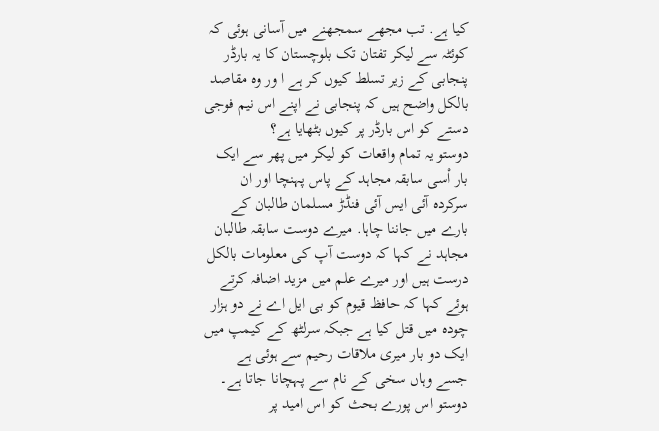کیا ہے. تب مجھے سمجھنے میں آسانی ہوئی کہ کوئٹہ سے لیکر تفتان تک بلوچستان کا یہ بارڈر پنجابی کے زیر تسلط کیوں کر ہے ا ور وہ مقاصد بالکل واضح ہیں کہ پنجابی نے اپنے اس نیم فوجی دستے کو اس بارڈر پر کیوں بٹھایا ہے؟
دوستو یہ تمام واقعات کو لیکر میں پھر سے ایک بار اْسی سابقہ مجاہد کے پاس پہنچا اور ان سرکردہ آئی ایس آئی فنڈڑ مسلمان طالبان کے بارے میں جاننا چاہا. میرے دوست سابقہ طالبان مجاہد نے کہا کہ دوست آپ کی معلومات بالکل درست ہیں اور میرے علم میں مزید اضافہ کرتے ہوئے کہا کہ حافظ قیوم کو بی ایل اے نے دو ہزار چودہ میں قتل کیا ہے جبکہ سرلٹھ کے کیمپ میں ایک دو بار میری ملاقات رحیم سے ہوئی ہے جسے وہاں سخی کے نام سے پہچانا جاتا ہے۔
دوستو اس پورے بحث کو اس امید پر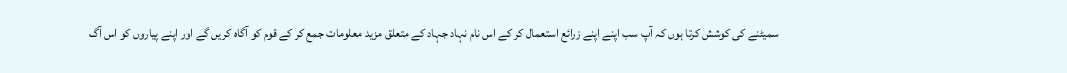سمیٹنے کی کوشش کرتا ہوں کہ آپ سب اپنے اپنے زرائع استعمال کر کے اس نام نہاد جہاد کے متعلق مزید معلومات جمع کر کے قوم کو آگاہ کریں گے اور اپنے پیاروں کو اس آگ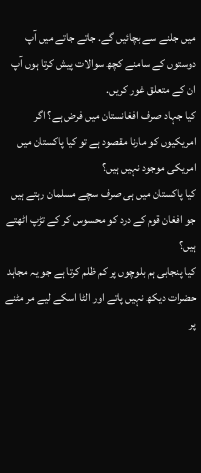میں جلنے سے بچائیں گے. جاتے جاتے میں آپ دوستوں کے سامنے کچھ سوالات پیش کرتا ہوں آپ ان کے متعلق غور کریں.
کیا جہاد صرف افغانستان میں فرض ہے؟ اگر امریکیوں کو مارنا مقصود ہے تو کیا پاکستان میں امریکی موجود نہیں ہیں؟
کیا پاکستان میں ہی صرف سچے مسلمان رہتے ہیں جو افغان قوم کے درد کو محسوس کر کے تڑپ اٹھتے ہیں؟
کیا پنجابی ہم بلوچوں پر کم ظلم کرتا ہے جو یہ مجاہد حضرات دیکھ نہیں پاتے اور الٹا اسکے لیے مر مٹنے پر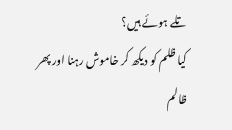تلے ہوئے ہیں؟
کیا ظلم کو دیکھ کر خاموش رہنا اور پھر ظالم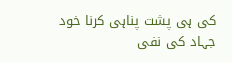کی ہی پشت پناہی کرنا خود جہاد کی نفی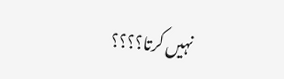نہیں کرتا؟؟؟؟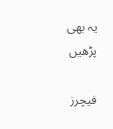یہ بھی پڑھیں

فیچرز